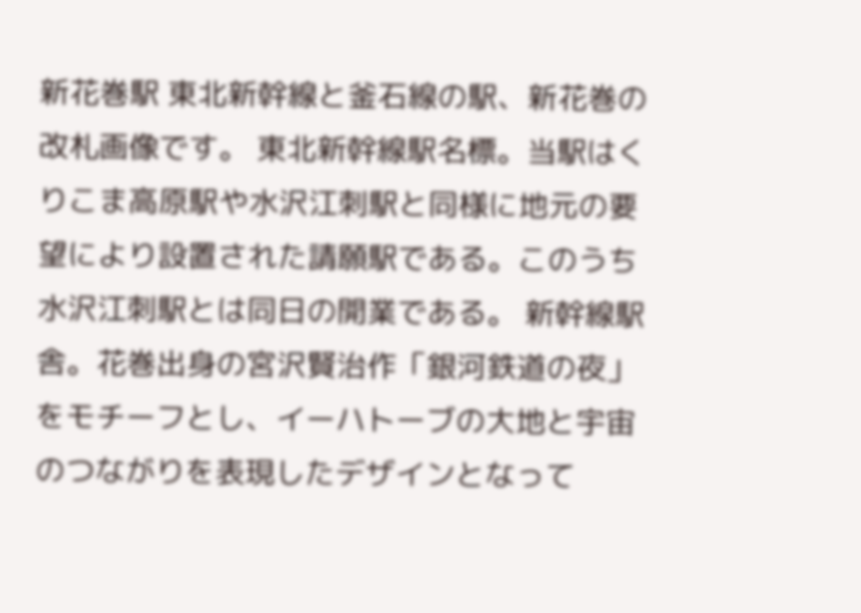新花巻駅 東北新幹線と釜石線の駅、新花巻の改札画像です。 東北新幹線駅名標。当駅はくりこま高原駅や水沢江刺駅と同様に地元の要望により設置された請願駅である。このうち水沢江刺駅とは同日の開業である。 新幹線駅舎。花巻出身の宮沢賢治作「銀河鉄道の夜」をモチーフとし、イーハトーブの大地と宇宙のつながりを表現したデザインとなって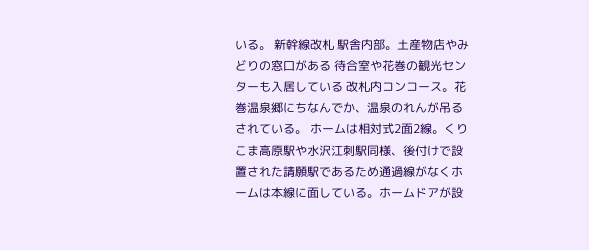いる。 新幹線改札 駅舎内部。土産物店やみどりの窓口がある 待合室や花巻の観光センターも入居している 改札内コンコース。花巻温泉郷にちなんでか、温泉のれんが吊るされている。 ホームは相対式2面2線。くりこま高原駅や水沢江刺駅同様、後付けで設置された請願駅であるため通過線がなくホームは本線に面している。ホームドアが設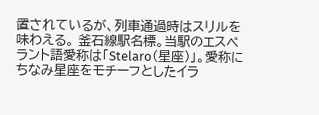置されているが、列車通過時はスリルを味わえる。 釜石線駅名標。当駅のエスペラント語愛称は「Stelaro(星座)」。愛称にちなみ星座をモチーフとしたイラ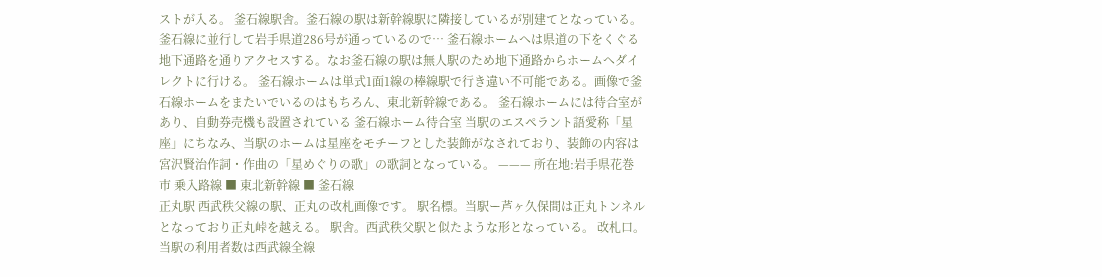ストが入る。 釜石線駅舎。釜石線の駅は新幹線駅に隣接しているが別建てとなっている。釜石線に並行して岩手県道286号が通っているので… 釜石線ホームへは県道の下をくぐる地下通路を通りアクセスする。なお釜石線の駅は無人駅のため地下通路からホームへダイレクトに行ける。 釜石線ホームは単式1面1線の棒線駅で行き違い不可能である。画像で釜石線ホームをまたいでいるのはもちろん、東北新幹線である。 釜石線ホームには待合室があり、自動券売機も設置されている 釜石線ホーム待合室 当駅のエスペラント語愛称「星座」にちなみ、当駅のホームは星座をモチーフとした装飾がなされており、装飾の内容は宮沢賢治作詞・作曲の「星めぐりの歌」の歌詞となっている。 ——— 所在地:岩手県花巻市 乗入路線 ■ 東北新幹線 ■ 釜石線
正丸駅 西武秩父線の駅、正丸の改札画像です。 駅名標。当駅ー芦ヶ久保間は正丸トンネルとなっており正丸峠を越える。 駅舎。西武秩父駅と似たような形となっている。 改札口。当駅の利用者数は西武線全線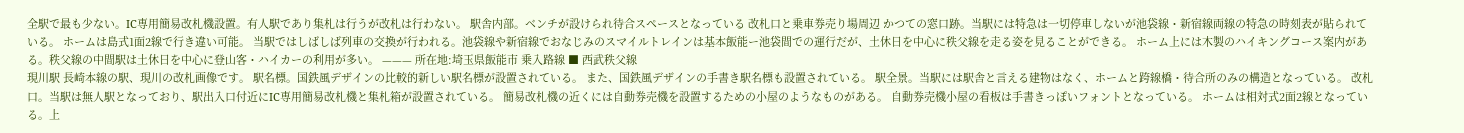全駅で最も少ない。IC専用簡易改札機設置。有人駅であり集札は行うが改札は行わない。 駅舎内部。ベンチが設けられ待合スペースとなっている 改札口と乗車券売り場周辺 かつての窓口跡。当駅には特急は一切停車しないが池袋線・新宿線両線の特急の時刻表が貼られている。 ホームは島式1面2線で行き違い可能。 当駅ではしばしば列車の交換が行われる。池袋線や新宿線でおなじみのスマイルトレインは基本飯能ー池袋間での運行だが、土休日を中心に秩父線を走る姿を見ることができる。 ホーム上には木製のハイキングコース案内がある。秩父線の中間駅は土休日を中心に登山客・ハイカーの利用が多い。 ——— 所在地:埼玉県飯能市 乗入路線 ■ 西武秩父線
現川駅 長崎本線の駅、現川の改札画像です。 駅名標。国鉄風デザインの比較的新しい駅名標が設置されている。 また、国鉄風デザインの手書き駅名標も設置されている。 駅全景。当駅には駅舎と言える建物はなく、ホームと跨線橋・待合所のみの構造となっている。 改札口。当駅は無人駅となっており、駅出入口付近にIC専用簡易改札機と集札箱が設置されている。 簡易改札機の近くには自動券売機を設置するための小屋のようなものがある。 自動券売機小屋の看板は手書きっぽいフォントとなっている。 ホームは相対式2面2線となっている。上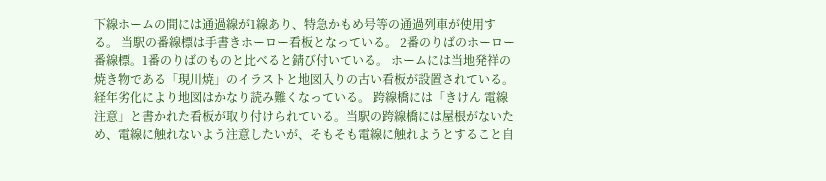下線ホームの間には通過線が1線あり、特急かもめ号等の通過列車が使用する。 当駅の番線標は手書きホーロー看板となっている。 2番のりばのホーロー番線標。1番のりばのものと比べると錆び付いている。 ホームには当地発祥の焼き物である「現川焼」のイラストと地図入りの古い看板が設置されている。経年劣化により地図はかなり読み難くなっている。 跨線橋には「きけん 電線注意」と書かれた看板が取り付けられている。当駅の跨線橋には屋根がないため、電線に触れないよう注意したいが、そもそも電線に触れようとすること自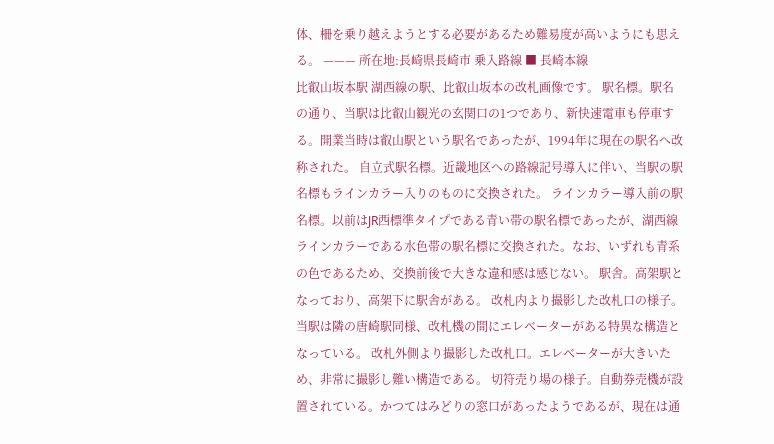体、柵を乗り越えようとする必要があるため難易度が高いようにも思える。 ——— 所在地:長崎県長崎市 乗入路線 ■ 長崎本線
比叡山坂本駅 湖西線の駅、比叡山坂本の改札画像です。 駅名標。駅名の通り、当駅は比叡山観光の玄関口の1つであり、新快速電車も停車する。開業当時は叡山駅という駅名であったが、1994年に現在の駅名へ改称された。 自立式駅名標。近畿地区への路線記号導入に伴い、当駅の駅名標もラインカラー入りのものに交換された。 ラインカラー導入前の駅名標。以前はJR西標準タイプである青い帯の駅名標であったが、湖西線ラインカラーである水色帯の駅名標に交換された。なお、いずれも青系の色であるため、交換前後で大きな違和感は感じない。 駅舎。高架駅となっており、高架下に駅舎がある。 改札内より撮影した改札口の様子。当駅は隣の唐崎駅同様、改札機の間にエレベーターがある特異な構造となっている。 改札外側より撮影した改札口。エレベーターが大きいため、非常に撮影し難い構造である。 切符売り場の様子。自動券売機が設置されている。かつてはみどりの窓口があったようであるが、現在は通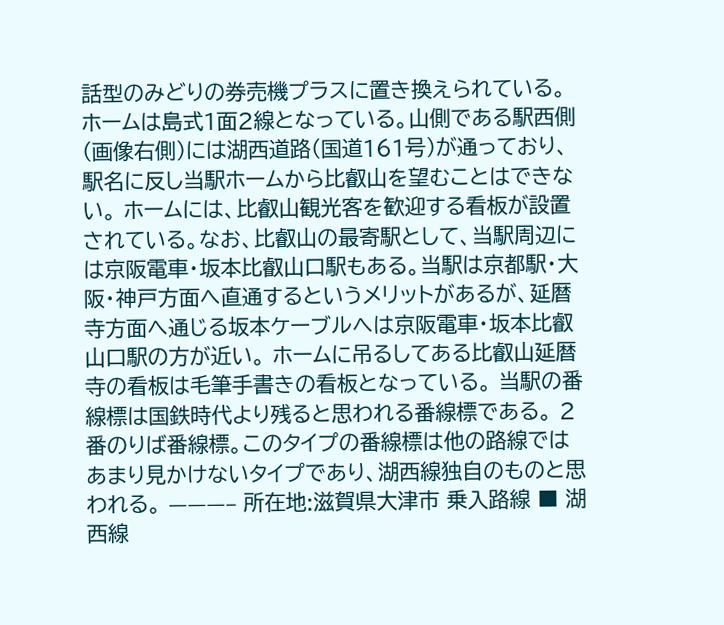話型のみどりの券売機プラスに置き換えられている。 ホームは島式1面2線となっている。山側である駅西側(画像右側)には湖西道路(国道161号)が通っており、駅名に反し当駅ホームから比叡山を望むことはできない。 ホームには、比叡山観光客を歓迎する看板が設置されている。なお、比叡山の最寄駅として、当駅周辺には京阪電車・坂本比叡山口駅もある。当駅は京都駅・大阪・神戸方面へ直通するというメリットがあるが、延暦寺方面へ通じる坂本ケーブルへは京阪電車・坂本比叡山口駅の方が近い。 ホームに吊るしてある比叡山延暦寺の看板は毛筆手書きの看板となっている。 当駅の番線標は国鉄時代より残ると思われる番線標である。 2番のりば番線標。このタイプの番線標は他の路線ではあまり見かけないタイプであり、湖西線独自のものと思われる。 ———– 所在地:滋賀県大津市 乗入路線 ■ 湖西線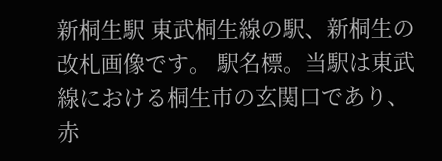新桐生駅 東武桐生線の駅、新桐生の改札画像です。 駅名標。当駅は東武線における桐生市の玄関口であり、赤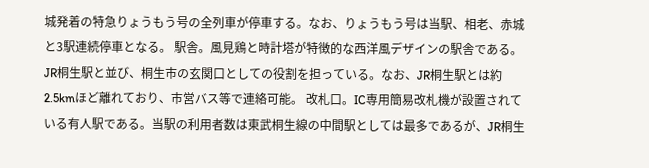城発着の特急りょうもう号の全列車が停車する。なお、りょうもう号は当駅、相老、赤城と3駅連続停車となる。 駅舎。風見鶏と時計塔が特徴的な西洋風デザインの駅舎である。JR桐生駅と並び、桐生市の玄関口としての役割を担っている。なお、JR桐生駅とは約2.5kmほど離れており、市営バス等で連絡可能。 改札口。IC専用簡易改札機が設置されている有人駅である。当駅の利用者数は東武桐生線の中間駅としては最多であるが、JR桐生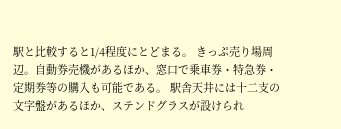駅と比較すると1/4程度にとどまる。 きっぷ売り場周辺。自動券売機があるほか、窓口で乗車券・特急券・定期券等の購入も可能である。 駅舎天井には十二支の文字盤があるほか、ステンドグラスが設けられ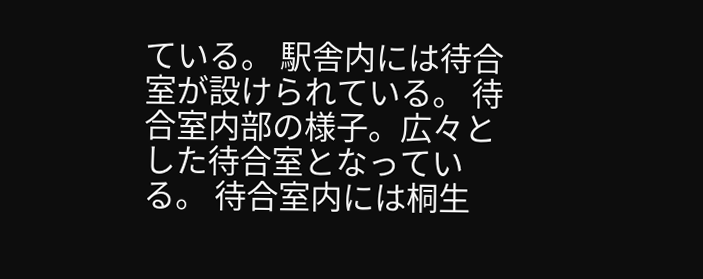ている。 駅舎内には待合室が設けられている。 待合室内部の様子。広々とした待合室となっている。 待合室内には桐生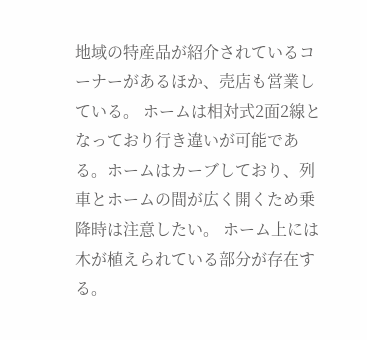地域の特産品が紹介されているコーナーがあるほか、売店も営業している。 ホームは相対式2面2線となっており行き違いが可能である。ホームはカーブしており、列車とホームの間が広く開くため乗降時は注意したい。 ホーム上には木が植えられている部分が存在する。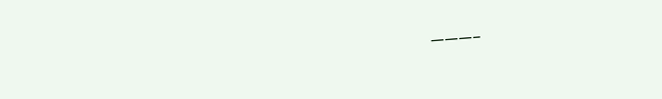———–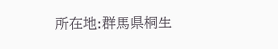所在地:群馬県桐生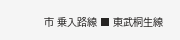市 乗入路線 ■ 東武桐生線